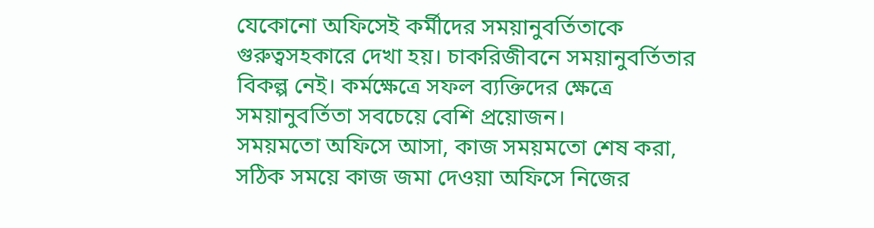যেকোনো অফিসেই কর্মীদের সময়ানুবর্তিতাকে গুরুত্বসহকারে দেখা হয়। চাকরিজীবনে সময়ানুবর্তিতার বিকল্প নেই। কর্মক্ষেত্রে সফল ব্যক্তিদের ক্ষেত্রে সময়ানুবর্তিতা সবচেয়ে বেশি প্রয়োজন।
সময়মতো অফিসে আসা, কাজ সময়মতো শেষ করা, সঠিক সময়ে কাজ জমা দেওয়া অফিসে নিজের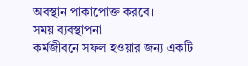অবস্থান পাকাপোক্ত করবে।
সময় ব্যবস্থাপনা
কর্মজীবনে সফল হওয়ার জন্য একটি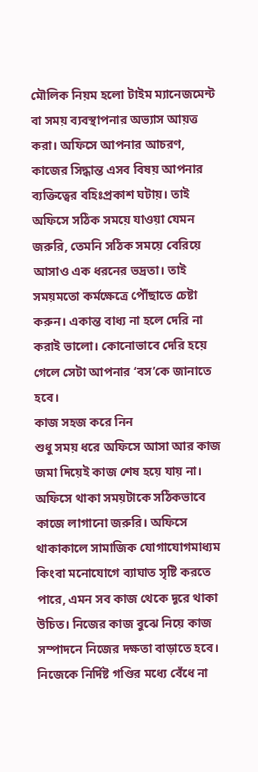মৌলিক নিয়ম হলো টাইম ম্যানেজমেন্ট বা সময় ব্যবস্থাপনার অভ্যাস আয়ত্ত করা। অফিসে আপনার আচরণ, কাজের সিদ্ধান্ত এসব বিষয় আপনার ব্যক্তিত্বের বহিঃপ্রকাশ ঘটায়। তাই অফিসে সঠিক সময়ে যাওয়া যেমন জরুরি, তেমনি সঠিক সময়ে বেরিয়ে আসাও এক ধরনের ভদ্রতা। তাই সময়মতো কর্মক্ষেত্রে পৌঁছাতে চেষ্টা করুন। একান্ত বাধ্য না হলে দেরি না করাই ভালো। কোনোভাবে দেরি হয়ে গেলে সেটা আপনার ‘বস’কে জানাতে হবে।
কাজ সহজ করে নিন
শুধু সময় ধরে অফিসে আসা আর কাজ জমা দিয়েই কাজ শেষ হয়ে যায় না। অফিসে থাকা সময়টাকে সঠিকভাবে কাজে লাগানো জরুরি। অফিসে থাকাকালে সামাজিক যোগাযোগমাধ্যম কিংবা মনোযোগে ব্যাঘাত সৃষ্টি করতে পারে, এমন সব কাজ থেকে দূরে থাকা উচিত। নিজের কাজ বুঝে নিয়ে কাজ সম্পাদনে নিজের দক্ষতা বাড়াতে হবে। নিজেকে নির্দিষ্ট গণ্ডির মধ্যে বেঁধে না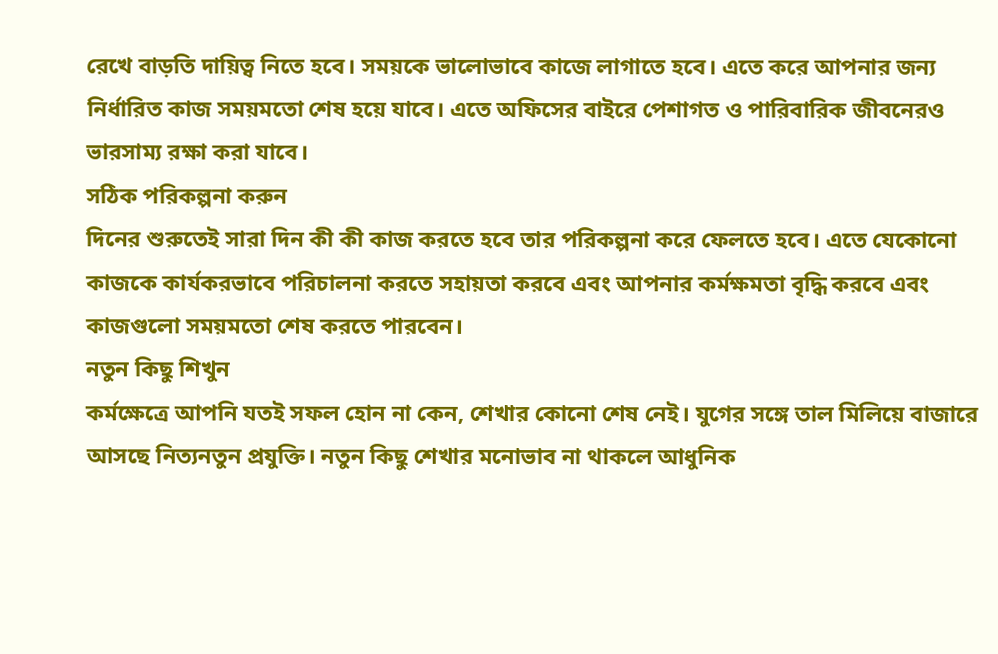রেখে বাড়তি দায়িত্ব নিতে হবে। সময়কে ভালোভাবে কাজে লাগাতে হবে। এতে করে আপনার জন্য নির্ধারিত কাজ সময়মতো শেষ হয়ে যাবে। এতে অফিসের বাইরে পেশাগত ও পারিবারিক জীবনেরও ভারসাম্য রক্ষা করা যাবে।
সঠিক পরিকল্পনা করুন
দিনের শুরুতেই সারা দিন কী কী কাজ করতে হবে তার পরিকল্পনা করে ফেলতে হবে। এতে যেকোনো কাজকে কার্যকরভাবে পরিচালনা করতে সহায়তা করবে এবং আপনার কর্মক্ষমতা বৃদ্ধি করবে এবং কাজগুলো সময়মতো শেষ করতে পারবেন।
নতুন কিছু শিখুন
কর্মক্ষেত্রে আপনি যতই সফল হোন না কেন, শেখার কোনো শেষ নেই। যুগের সঙ্গে তাল মিলিয়ে বাজারে আসছে নিত্যনতুন প্রযুক্তি। নতুন কিছু শেখার মনোভাব না থাকলে আধুনিক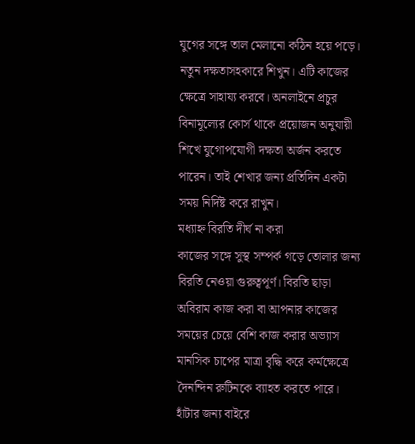যুগের সঙ্গে তাল মেলানো কঠিন হয়ে পড়ে। নতুন দক্ষতাসহকারে শিখুন। এটি কাজের ক্ষেত্রে সাহায্য করবে। অনলাইনে প্রচুর বিনামূল্যের কোর্স থাকে প্রয়োজন অনুযায়ী শিখে যুগোপযোগী দক্ষতা অর্জন করতে পারেন। তাই শেখার জন্য প্রতিদিন একটা সময় নির্দিষ্ট করে রাখুন।
মধ্যাহ্ন বিরতি দীর্ঘ না করা
কাজের সঙ্গে সুস্থ সম্পর্ক গড়ে তোলার জন্য বিরতি নেওয়া গুরুত্বপূর্ণ। বিরতি ছাড়া অবিরাম কাজ করা বা আপনার কাজের সময়ের চেয়ে বেশি কাজ করার অভ্যাস মানসিক চাপের মাত্রা বৃদ্ধি করে কর্মক্ষেত্রে দৈনন্দিন রুটিনকে ব্যাহত করতে পারে। হাঁটার জন্য বাইরে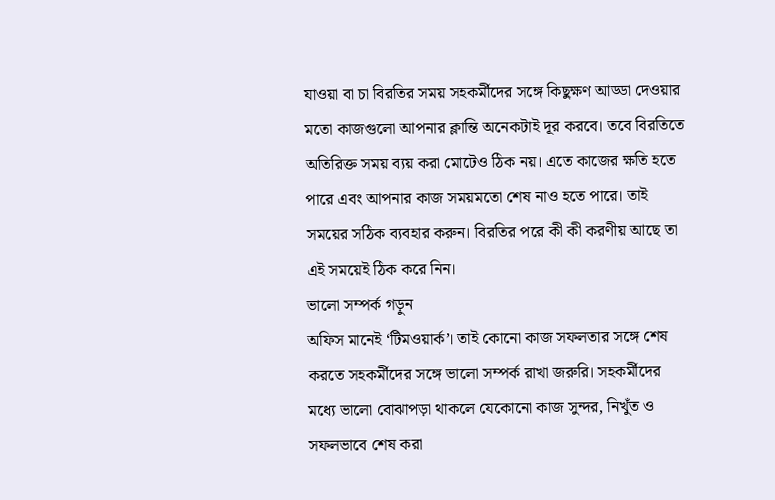যাওয়া বা চা বিরতির সময় সহকর্মীদের সঙ্গে কিছুক্ষণ আড্ডা দেওয়ার মতো কাজগুলো আপনার ক্লান্তি অনেকটাই দূর করবে। তবে বিরতিতে অতিরিক্ত সময় ব্যয় করা মোটেও ঠিক নয়। এতে কাজের ক্ষতি হতে পারে এবং আপনার কাজ সময়মতো শেষ নাও হতে পারে। তাই সময়ের সঠিক ব্যবহার করুন। বিরতির পরে কী কী করণীয় আছে তা এই সময়েই ঠিক করে নিন।
ভালো সম্পর্ক গড়ুন
অফিস মানেই ‘টিমওয়ার্ক’। তাই কোনো কাজ সফলতার সঙ্গে শেষ করতে সহকর্মীদের সঙ্গে ভালো সম্পর্ক রাখা জরুরি। সহকর্মীদের মধ্যে ভালো বোঝাপড়া থাকলে যেকোনো কাজ সুন্দর, নিখুঁত ও সফলভাবে শেষ করা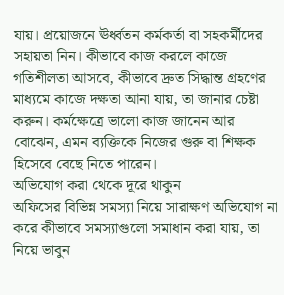যায়। প্রয়োজনে ঊর্ধ্বতন কর্মকর্তা বা সহকর্মীদের সহায়তা নিন। কীভাবে কাজ করলে কাজে গতিশীলতা আসবে, কীভাবে দ্রুত সিদ্ধান্ত গ্রহণের মাধ্যমে কাজে দক্ষতা আনা যায়, তা জানার চেষ্টা করুন। কর্মক্ষেত্রে ভালো কাজ জানেন আর বোঝেন, এমন ব্যক্তিকে নিজের গুরু বা শিক্ষক হিসেবে বেছে নিতে পারেন।
অভিযোগ করা থেকে দূরে থাকুন
অফিসের বিভিন্ন সমস্যা নিয়ে সারাক্ষণ অভিযোগ না করে কীভাবে সমস্যাগুলো সমাধান করা যায়, তা নিয়ে ভাবুন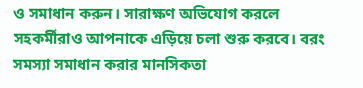ও সমাধান করুন। সারাক্ষণ অভিযোগ করলে সহকর্মীরাও আপনাকে এড়িয়ে চলা শুরু করবে। বরং সমস্যা সমাধান করার মানসিকতা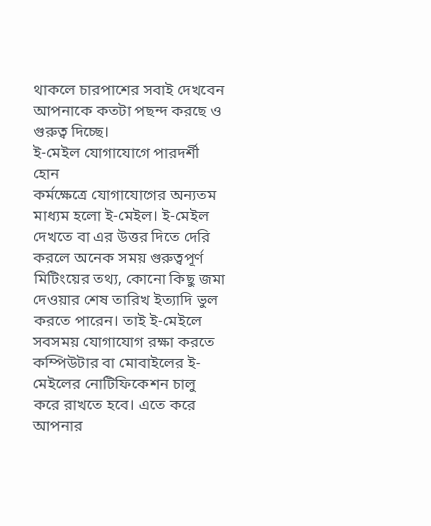থাকলে চারপাশের সবাই দেখবেন আপনাকে কতটা পছন্দ করছে ও গুরুত্ব দিচ্ছে।
ই-মেইল যোগাযোগে পারদর্শী হোন
কর্মক্ষেত্রে যোগাযোগের অন্যতম মাধ্যম হলো ই-মেইল। ই-মেইল দেখতে বা এর উত্তর দিতে দেরি করলে অনেক সময় গুরুত্বপূর্ণ মিটিংয়ের তথ্য, কোনো কিছু জমা দেওয়ার শেষ তারিখ ইত্যাদি ভুল করতে পারেন। তাই ই-মেইলে সবসময় যোগাযোগ রক্ষা করতে কম্পিউটার বা মোবাইলের ই-মেইলের নোটিফিকেশন চালু করে রাখতে হবে। এতে করে আপনার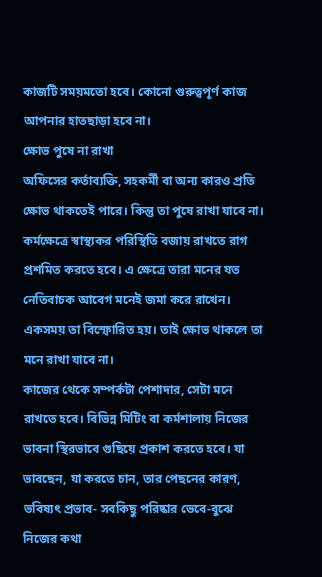কাজটি সময়মতো হবে। কোনো গুরুত্বপূর্ণ কাজ আপনার হাতছাড়া হবে না।
ক্ষোভ পুষে না রাখা
অফিসের কর্তাব্যক্তি, সহকর্মী বা অন্য কারও প্রতি ক্ষোভ থাকতেই পারে। কিন্তু তা পুষে রাখা যাবে না। কর্মক্ষেত্রে স্বাস্থ্যকর পরিস্থিতি বজায় রাখতে রাগ প্রশমিত করতে হবে। এ ক্ষেত্রে তারা মনের যত নেতিবাচক আবেগ মনেই জমা করে রাখেন। একসময় তা বিস্ফোরিত হয়। তাই ক্ষোভ থাকলে তা মনে রাখা যাবে না।
কাজের থেকে সম্পর্কটা পেশাদার, সেটা মনে রাখতে হবে। বিভিন্ন মিটিং বা কর্মশালায় নিজের ভাবনা স্থিরভাবে গুছিয়ে প্রকাশ করতে হবে। যা ভাবছেন, যা করতে চান, তার পেছনের কারণ, ভবিষ্যৎ প্রভাব- সবকিছু পরিষ্কার ভেবে-বুঝে নিজের কথা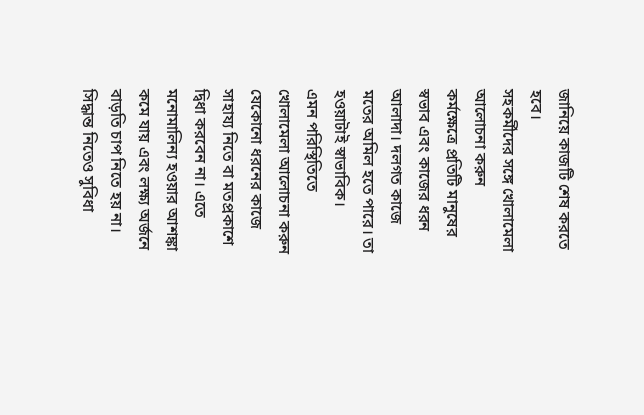জানিয়ে কাজটি শেষ করতে হবে।
সহকর্মীদের সঙ্গে খোলামেলা আলোচনা করুন
কর্মক্ষেত্রে প্রতিটি মানুষের স্বভাব এবং কাজের ধরন আলাদা। দলগত কাজে মতের অমিল হতে পারে। তা হওয়াটাই স্বাভাবিক।
এমন পরিস্থিতিতে খোলামেলা আলোচনা করুন যেকোনো ধরনের কাজে সাহায্য নিতে বা মতপ্রকাশে দ্বিধা করবেন না। এতে মনোমালিন্য হওয়ার আশঙ্কা কমে যায় এবং লক্ষ্য অর্জনে বাড়তি চাপ নিতে হয় না। সিদ্ধান্ত নিতেও সুবিধা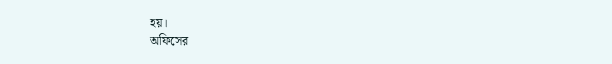হয়।
অফিসের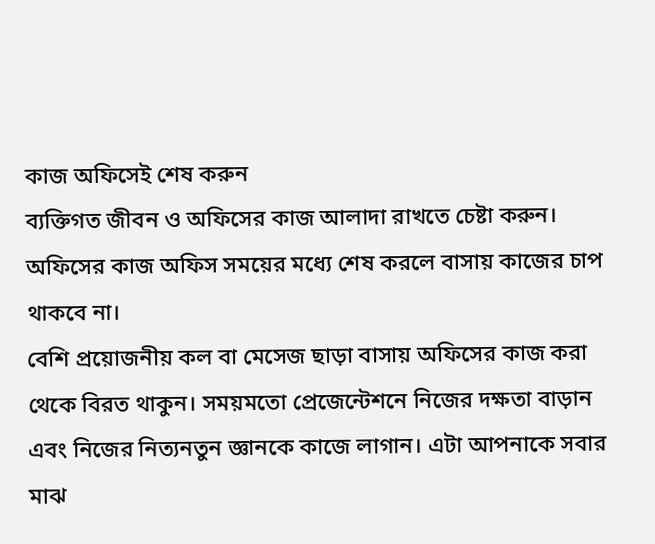কাজ অফিসেই শেষ করুন
ব্যক্তিগত জীবন ও অফিসের কাজ আলাদা রাখতে চেষ্টা করুন। অফিসের কাজ অফিস সময়ের মধ্যে শেষ করলে বাসায় কাজের চাপ থাকবে না।
বেশি প্রয়োজনীয় কল বা মেসেজ ছাড়া বাসায় অফিসের কাজ করা থেকে বিরত থাকুন। সময়মতো প্রেজেন্টেশনে নিজের দক্ষতা বাড়ান এবং নিজের নিত্যনতুন জ্ঞানকে কাজে লাগান। এটা আপনাকে সবার মাঝ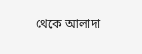থেকে আলাদা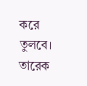করে তুলবে।
তারেক